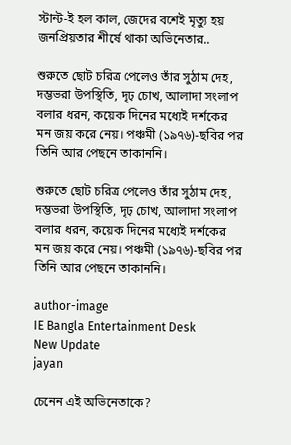স্টান্ট-ই হল কাল, জেদের বশেই মৃত্যু হয় জনপ্রিয়তার শীর্ষে থাকা অভিনেতার..

শুরুতে ছোট চরিত্র পেলেও তাঁর সুঠাম দেহ, দম্ভভরা উপস্থিতি, দৃঢ় চোখ, আলাদা সংলাপ বলার ধরন, কয়েক দিনের মধ্যেই দর্শকের মন জয় করে নেয়। পঞ্চমী (১৯৭৬)-ছবির পর তিনি আর পেছনে তাকাননি।

শুরুতে ছোট চরিত্র পেলেও তাঁর সুঠাম দেহ, দম্ভভরা উপস্থিতি, দৃঢ় চোখ, আলাদা সংলাপ বলার ধরন, কয়েক দিনের মধ্যেই দর্শকের মন জয় করে নেয়। পঞ্চমী (১৯৭৬)-ছবির পর তিনি আর পেছনে তাকাননি।

author-image
IE Bangla Entertainment Desk
New Update
jayan

চেনেন এই অভিনেতাকে?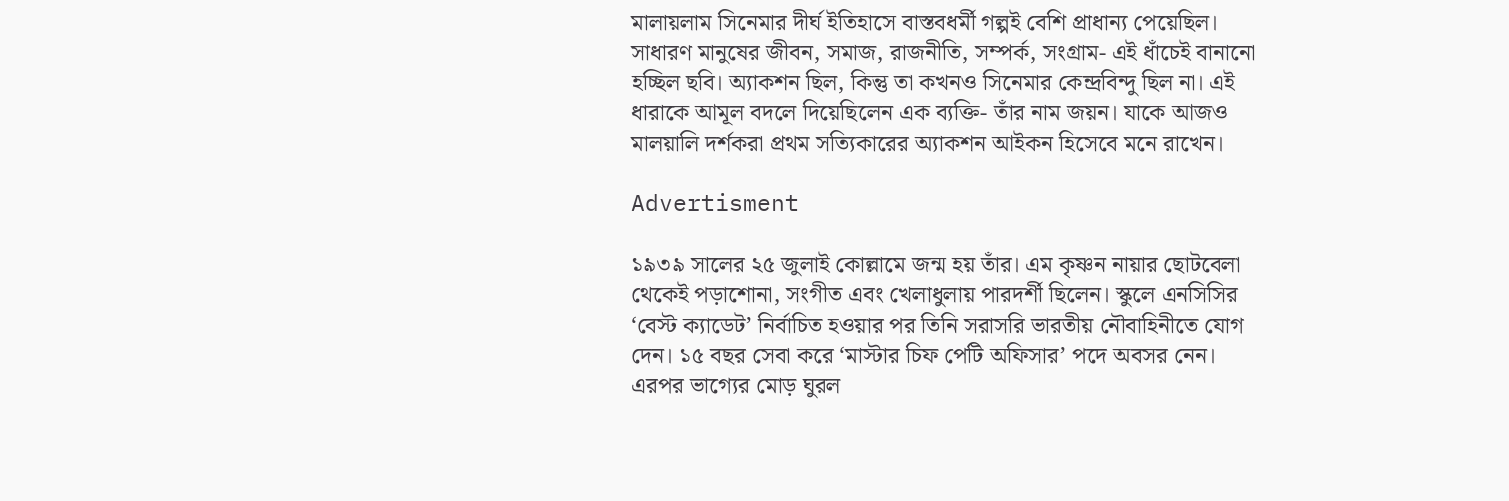মালায়লাম সিনেমার দীর্ঘ ইতিহাসে বাস্তবধর্মী গল্পই বেশি প্রাধান্য পেয়েছিল। সাধারণ মানুষের জীবন, সমাজ, রাজনীতি, সম্পর্ক, সংগ্রাম- এই ধাঁচেই বানানো হচ্ছিল ছবি। অ্যাকশন ছিল, কিন্তু তা কখনও সিনেমার কেন্দ্রবিন্দু ছিল না। এই ধারাকে আমূল বদলে দিয়েছিলেন এক ব্যক্তি- তাঁর নাম জয়ন। যাকে আজও মালয়ালি দর্শকরা প্রথম সত্যিকারের অ্যাকশন আইকন হিসেবে মনে রাখেন।

Advertisment

১৯৩৯ সালের ২৫ জুলাই কোল্লামে জন্ম হয় তাঁর। এম কৃষ্ণন নায়ার ছোটবেলা থেকেই পড়াশোনা, সংগীত এবং খেলাধুলায় পারদর্শী ছিলেন। স্কুলে এনসিসির ‘বেস্ট ক্যাডেট’ নির্বাচিত হওয়ার পর তিনি সরাসরি ভারতীয় নৌবাহিনীতে যোগ দেন। ১৫ বছর সেবা করে ‘মাস্টার চিফ পেটি অফিসার’ পদে অবসর নেন। এরপর ভাগ্যের মোড় ঘুরল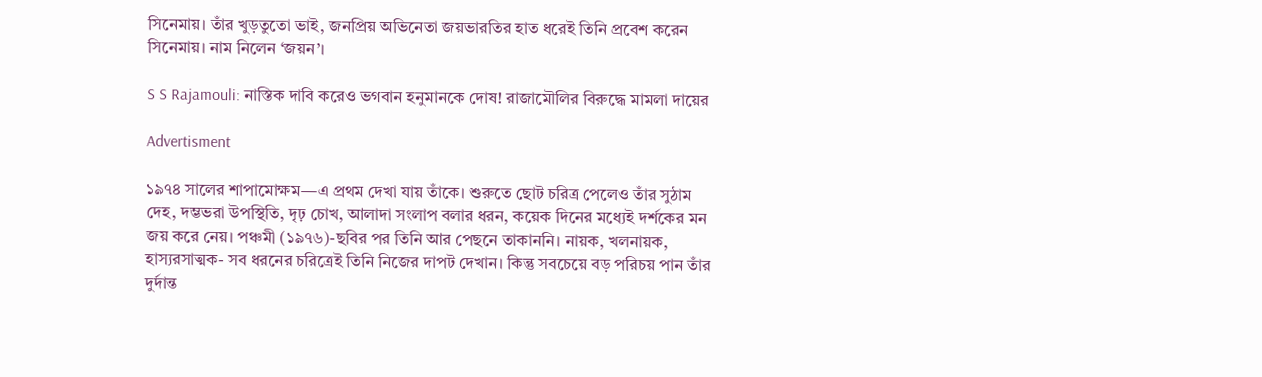সিনেমায়। তাঁর খুড়তুতো ভাই, জনপ্রিয় অভিনেতা জয়ভারতির হাত ধরেই তিনি প্রবেশ করেন সিনেমায়। নাম নিলেন ‘জয়ন’।

S S Rajamouli: নাস্তিক দাবি করেও ভগবান হনুমানকে দোষ! রাজামৌলির বিরুদ্ধে মামলা দায়ের

Advertisment

১৯৭৪ সালের শাপামোক্ষম—এ প্রথম দেখা যায় তাঁকে। শুরুতে ছোট চরিত্র পেলেও তাঁর সুঠাম দেহ, দম্ভভরা উপস্থিতি, দৃঢ় চোখ, আলাদা সংলাপ বলার ধরন, কয়েক দিনের মধ্যেই দর্শকের মন জয় করে নেয়। পঞ্চমী (১৯৭৬)-ছবির পর তিনি আর পেছনে তাকাননি। নায়ক, খলনায়ক, হাস্যরসাত্মক- সব ধরনের চরিত্রেই তিনি নিজের দাপট দেখান। কিন্তু সবচেয়ে বড় পরিচয় পান তাঁর দুর্দান্ত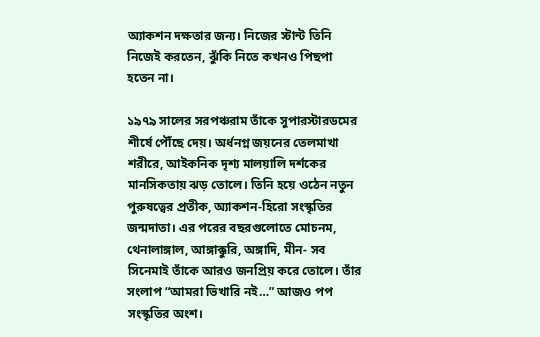অ্যাকশন দক্ষতার জন্য। নিজের স্টান্ট তিনি নিজেই করতেন, ঝুঁকি নিতে কখনও পিছপা হতেন না।

১৯৭৯ সালের সরপঞ্চরাম তাঁকে সুপারস্টারডমের শীর্ষে পৌঁছে দেয়। অর্ধনগ্ন জয়নের তেলমাখা শরীরে, আইকনিক দৃশ্য মালয়ালি দর্শকের মানসিকতায় ঝড় তোলে। তিনি হয়ে ওঠেন নতুন পুরুষত্বের প্রতীক, অ্যাকশন-হিরো সংস্কৃতির জন্মদাতা। এর পরের বছরগুলোতে মোচনম, থেনালাঙ্গাল, আঙ্গাক্কুরি, অঙ্গাদি, মীন- সব সিনেমাই তাঁকে আরও জনপ্রিয় করে তোলে। তাঁর সংলাপ “আমরা ভিখারি নই…” আজও পপ সংস্কৃতির অংশ।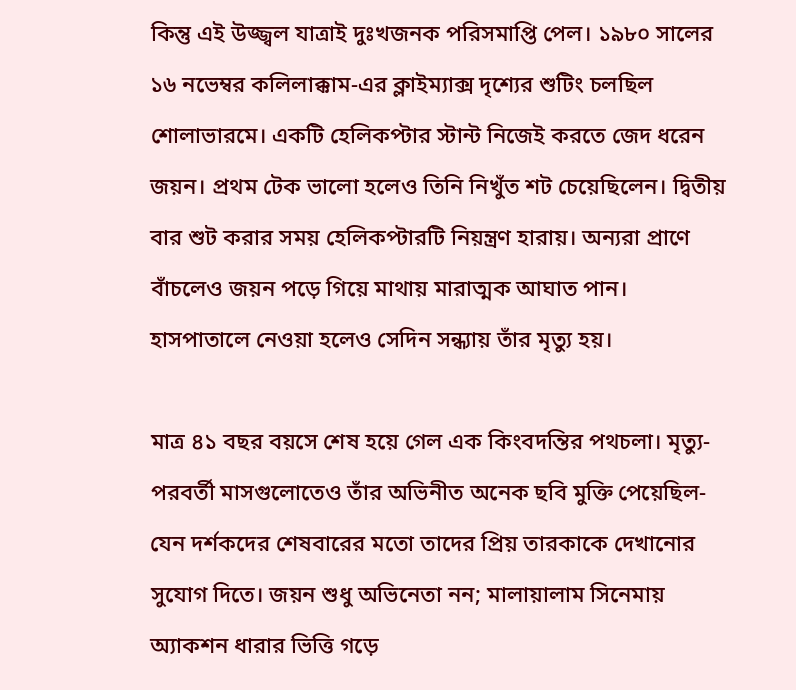কিন্তু এই উজ্জ্বল যাত্রাই দুঃখজনক পরিসমাপ্তি পেল। ১৯৮০ সালের ১৬ নভেম্বর কলিলাক্কাম-এর ক্লাইম্যাক্স দৃশ্যের শুটিং চলছিল শোলাভারমে। একটি হেলিকপ্টার স্টান্ট নিজেই করতে জেদ ধরেন জয়ন। প্রথম টেক ভালো হলেও তিনি নিখুঁত শট চেয়েছিলেন। দ্বিতীয় বার শুট করার সময় হেলিকপ্টারটি নিয়ন্ত্রণ হারায়। অন্যরা প্রাণে বাঁচলেও জয়ন পড়ে গিয়ে মাথায় মারাত্মক আঘাত পান। হাসপাতালে নেওয়া হলেও সেদিন সন্ধ্যায় তাঁর মৃত্যু হয়।

মাত্র ৪১ বছর বয়সে শেষ হয়ে গেল এক কিংবদন্তির পথচলা। মৃত্যু-পরবর্তী মাসগুলোতেও তাঁর অভিনীত অনেক ছবি মুক্তি পেয়েছিল- যেন দর্শকদের শেষবারের মতো তাদের প্রিয় তারকাকে দেখানোর সুযোগ দিতে। জয়ন শুধু অভিনেতা নন; মালায়ালাম সিনেমায় অ্যাকশন ধারার ভিত্তি গড়ে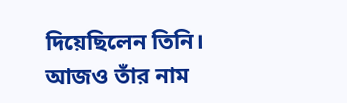দিয়েছিলেন তিনি। আজও তাঁর নাম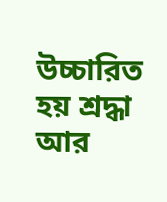উচ্চারিত হয় শ্রদ্ধা আর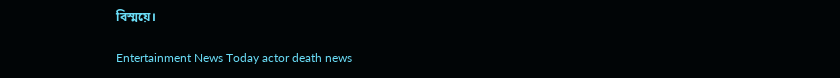বিস্ময়ে।

Entertainment News Today actor death news